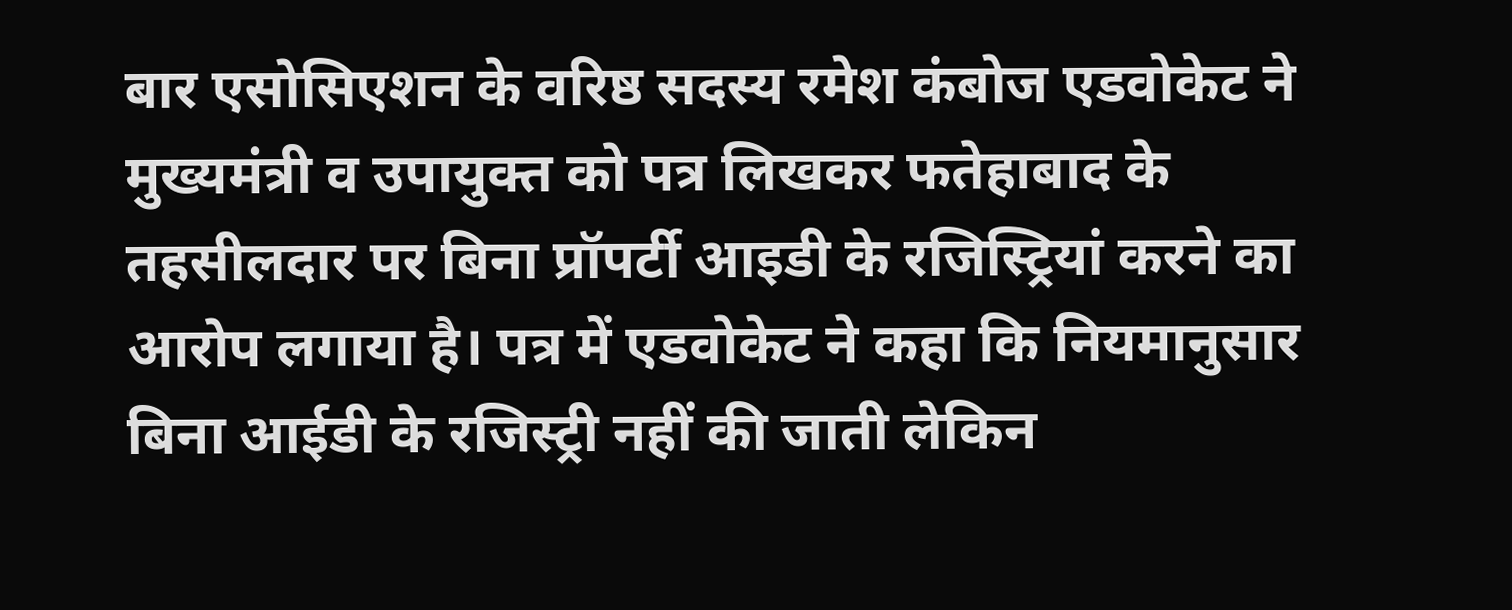बार एसोसिएशन के वरिष्ठ सदस्य रमेश कंबोज एडवोकेट ने मुख्यमंत्री व उपायुक्त को पत्र लिखकर फतेहाबाद के तहसीलदार पर बिना प्रॉपर्टी आइडी के रजिस्ट्रियां करने का आरोप लगाया है। पत्र में एडवोकेट ने कहा कि नियमानुसार बिना आईडी के रजिस्ट्री नहीं की जाती लेकिन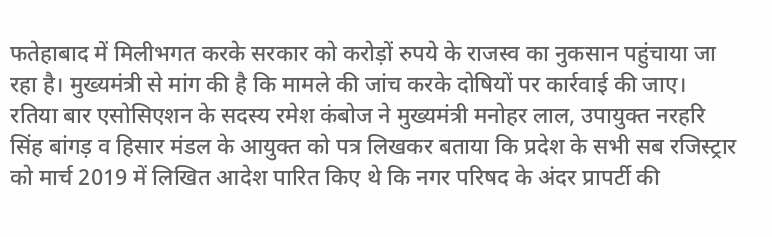फतेहाबाद में मिलीभगत करके सरकार को करोड़ों रुपये के राजस्व का नुकसान पहुंचाया जा रहा है। मुख्यमंत्री से मांग की है कि मामले की जांच करके दोषियों पर कार्रवाई की जाए।
रतिया बार एसोसिएशन के सदस्य रमेश कंबोज ने मुख्यमंत्री मनोहर लाल, उपायुक्त नरहरि सिंह बांगड़ व हिसार मंडल के आयुक्त को पत्र लिखकर बताया कि प्रदेश के सभी सब रजिस्ट्रार को मार्च 2019 में लिखित आदेश पारित किए थे कि नगर परिषद के अंदर प्रापर्टी की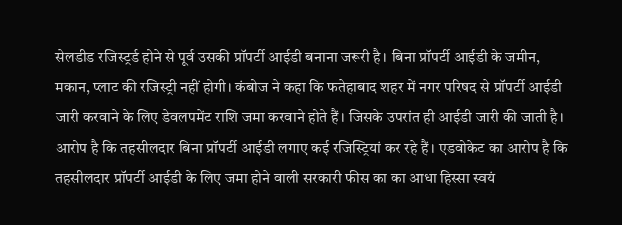सेलडीड रजिस्ट्रर्ड होने से पूर्व उसकी प्रॉपर्टी आईडी बनाना जरूरी है। बिना प्रॉपर्टी आईडी के जमीन, मकान, प्लाट की रजिस्ट्री नहीं होगी। कंबोज ने कहा कि फतेहाबाद शहर में नगर परिषद से प्रॉपर्टी आईडी जारी करवाने के लिए डेवलपमेंट राशि जमा करवाने होते हैं। जिसके उपरांत ही आईडी जारी की जाती है। आरोप है कि तहसीलदार बिना प्रॉपर्टी आईडी लगाए कई रजिस्ट्रियां कर रहे हैं। एडवोकेट का आरोप है कि तहसीलदार प्रॉपर्टी आईडी के लिए जमा होने वाली सरकारी फीस का का आधा हिस्सा स्वयं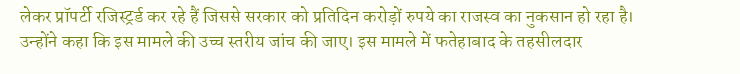लेकर प्रॉपर्टी रजिस्ट्रर्ड कर रहे हैं जिससे सरकार को प्रतिदिन करोड़ों रुपये का राजस्व का नुकसान हो रहा है। उन्होंने कहा कि इस मामले की उच्च स्तरीय जांच की जाए। इस मामले में फतेहाबाद के तहसीलदार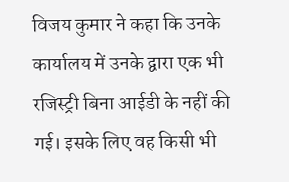विजय कुमार ने कहा कि उनके कार्यालय में उनके द्वारा एक भी रजिस्ट्री बिना आईडी के नहीं की गई। इसके लिए वह किसी भी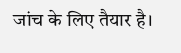जांच के लिए तैयार है।